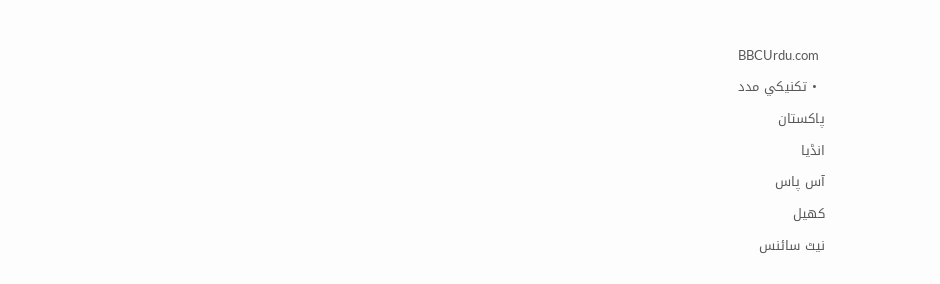BBCUrdu.com
  • تکنيکي مدد
پاکستان
انڈیا
آس پاس
کھیل
نیٹ سائنس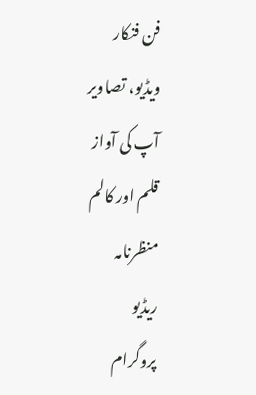فن فنکار
ویڈیو، تصاویر
آپ کی آواز
قلم اور کالم
منظرنامہ
ریڈیو
پروگرام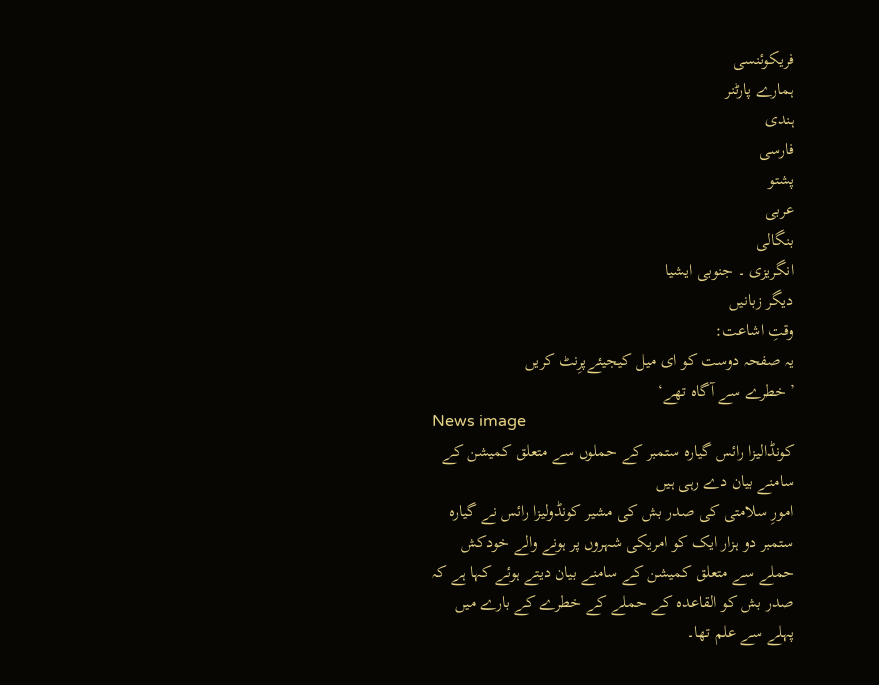فریکوئنسی
ہمارے پارٹنر
ہندی
فارسی
پشتو
عربی
بنگالی
انگریزی ۔ جنوبی ایشیا
دیگر زبانیں
وقتِ اشاعت:
یہ صفحہ دوست کو ای میل کیجیئےپرِنٹ کریں
’خطرے سے آگاہ تھے‘
News image
کونڈالیزا رائس گیارہ ستمبر کے حملوں سے متعلق کمیشن کے سامنے بیان دے رہی ہیں
امورِ سلامتی کی صدر بش کی مشیر کونڈولیزا رائس نے گیارہ ستمبر دو ہزار ایک کو امریکی شہروں پر ہونے والے خودکش حملے سے متعلق کمیشن کے سامنے بیان دیتے ہوئے کہا ہے کہ صدر بش کو القاعدہ کے حملے کے خطرے کے بارے میں پہلے سے علم تھا۔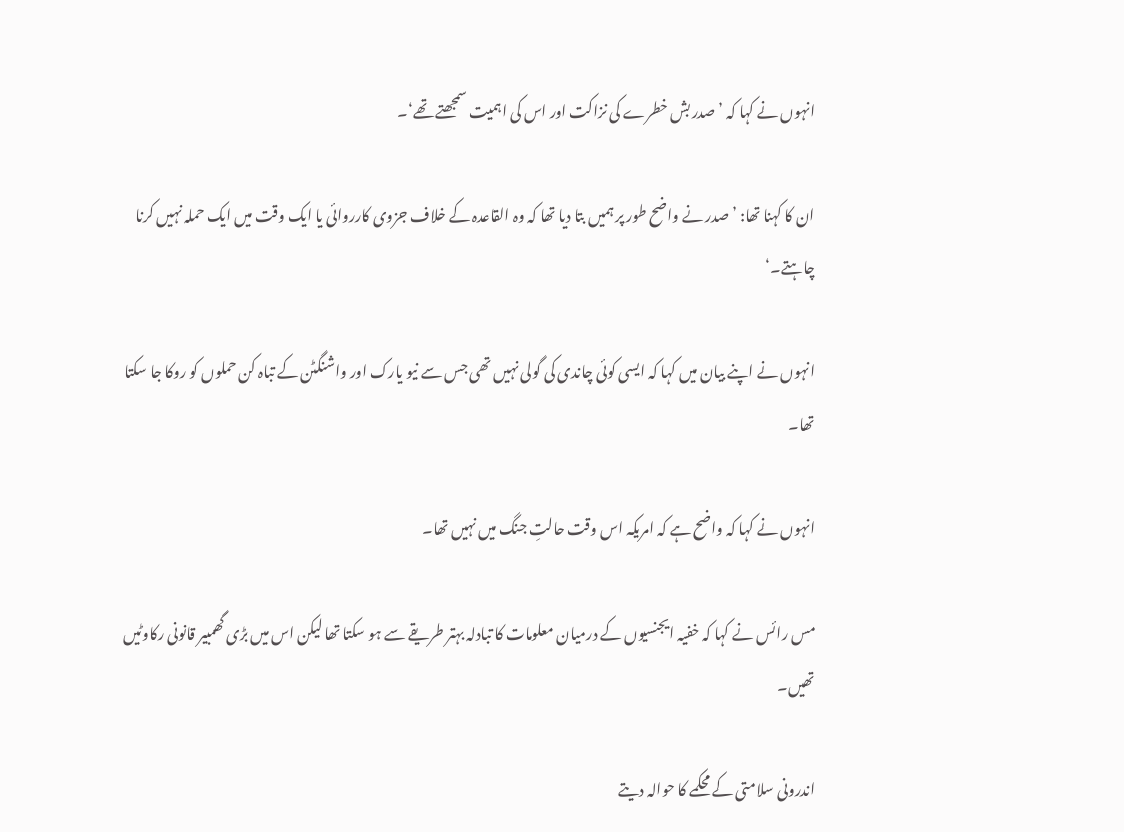انہوں نے کہا کہ ’صدر بش خطرے کی نزاکت اور اس کی اہمیت سمجھتے تھے‘۔

ان کا کہنا تھا: ’صدر نے واضح طور پر ہمیں بتا دیا تھا کہ وہ القاعدہ کے خلاف جزوی کارروائی یا ایک وقت میں ایک حملہ نہیں کرنا چاہتے۔‘

انہوں نے اپنے بیان میں کہا کہ ایسی کوئی چاندی کی گولی نہیں تھی جس سے نیو یارک اور واشنگٹن کے تباہ کن حملوں کو روکا جا سکتا تھا۔

انہوں نے کہا کہ واضح ہے کہ امریکہ اس وقت حالتِ جنگ میں نہیں تھا۔

مس رائس نے کہا کہ خفیہ ایجنسیوں کے درمیان معلومات کا تبادلہ بہتر طریقے سے ہو سکتا تھا لیکن اس میں بڑی گھمبیر قانونی رکاوٹیں تھیں۔

اندرونی سلامتی کے محکمے کا حوالہ دیتے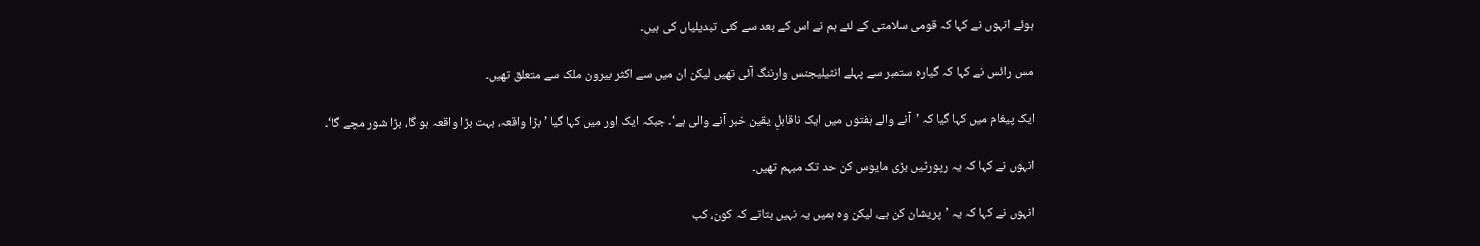ہوئے انہوں نے کہا کہ قومی سلامتی کے لئے ہم نے اس کے بعد سے کئی تبدیلیاں کی ہیں۔

مس رائس نے کہا کہ گیارہ ستمبر سے پہلے انٹیلیجنس وارننگ آئی تھیں لیکن ان میں سے اکثر بیرون ملک سے متعلق تھیں۔

ایک پیغام میں کہا گیا کہ ’آنے والے ہفتوں میں ایک ناقابلِ یقین خبر آنے والی ہے‘۔ جبکہ ایک اور میں کہا گیا ’بڑا واقعہ، بہت بڑا واقعہ ہو گا، بڑا شور مچے گا‘۔

انہوں نے کہا کہ یہ رپورٹیں بڑی مایوس کن حد تک مبہم تھیں۔

انہوں نے کہا کہ یہ ’پریشان کن ہے، لیکن وہ ہمیں یہ نہیں بتاتے کہ کون، کب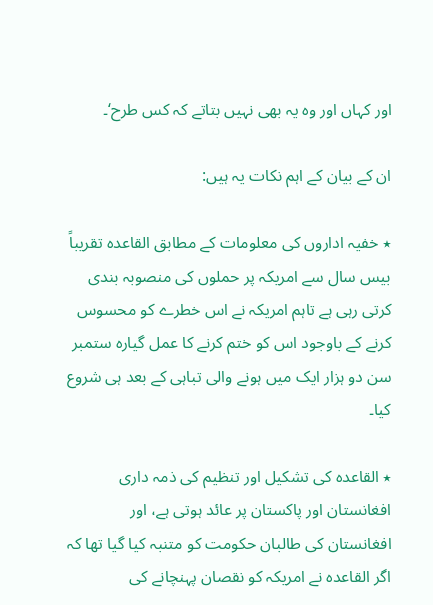اور کہاں اور وہ یہ بھی نہیں بتاتے کہ کس طرح‘۔

ان کے بیان کے اہم نکات یہ ہیں:

٭ خفیہ اداروں کی معلومات کے مطابق القاعدہ تقریباً بیس سال سے امریکہ پر حملوں کی منصوبہ بندی کرتی رہی ہے تاہم امریکہ نے اس خطرے کو محسوس کرنے کے باوجود اس کو ختم کرنے کا عمل گیارہ ستمبر سن دو ہزار ایک میں ہونے والی تباہی کے بعد ہی شروع کیا۔

٭ القاعدہ کی تشکیل اور تنظیم کی ذمہ داری افغانستان اور پاکستان پر عائد ہوتی ہے، اور افغانستان کی طالبان حکومت کو متنبہ کیا گیا تھا کہ اگر القاعدہ نے امریکہ کو نقصان پہنچانے کی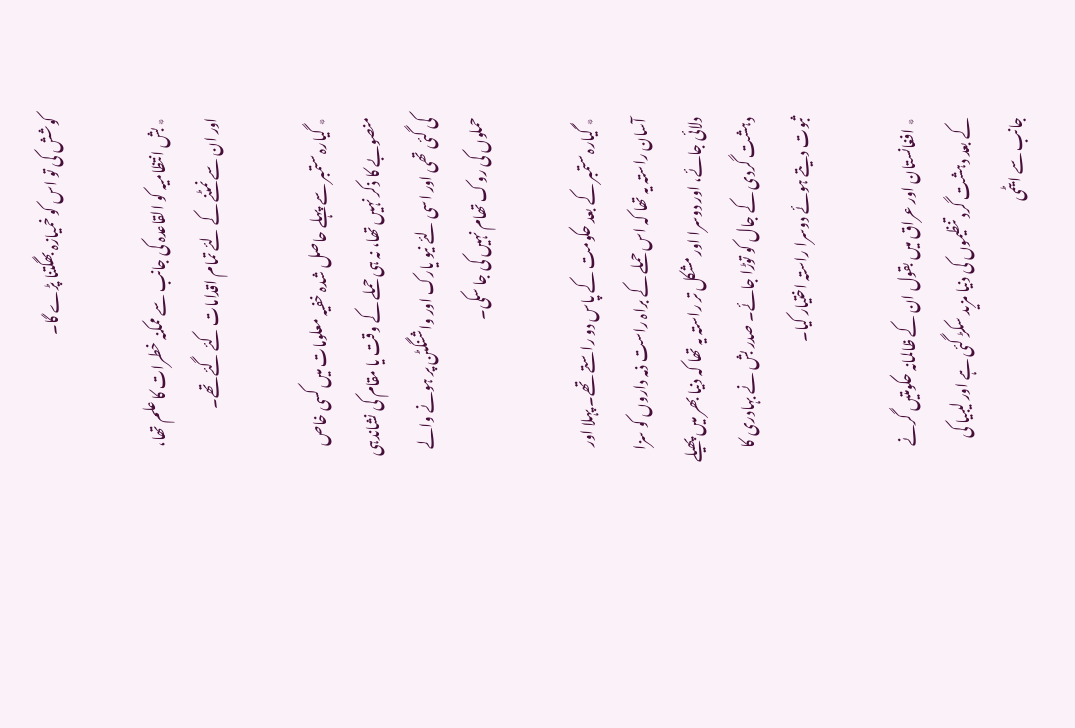کوشش کی تو اس کو خمیازہ بھگتنا پڑے گا۔

٭ بش انتظامیہ کو القاعدہ کی جانب سے ممکنہ خطرات کا علم تھا، اور ان سے نمٹنے کے لئے تمام اقدامات کئے گئے تھے۔

٭ گیارہ ستمبر سے پہلے حاصل شدہ خفیہ معلومات میں کسی خاص منصوبے کا ذکر نہیں تھا، نہ ہی حملے کے وقت یا مقام کی نشاندہی کی گئی تھی اور اسی لئے نیو یارک اور واشنگٹن پر ہونے والے حملوں کی روک تھام نہیں کی جا سکی۔

٭ گیارہ ستمبر کے بعد حکومت کے پاس دو راستے تھے۔ پہلا اور آسان راستہ یہ تھا کہ اس حملے کے براہ راست ذمہ داروں کو سزا دلائی جائے، اور دوسرا اور مشکل تر راستہ یہ تھا کہ دنیا بھر میں پھیلے دہشت گردی کے جال کو توڑا جائے۔ صدر بش نے بہادری کا ثبوت دیتے ہوئے دوسرا راستہ اختیار کیا۔

٭ افغانستان اور عراق میں بقول ان کے ظالمانہ حکومتیں گرنے کے بعد دہشت گرد تنظیموں کی دنیا مزید سکڑ گئی ہے اور لیبیا کی جانب سے ایٹمی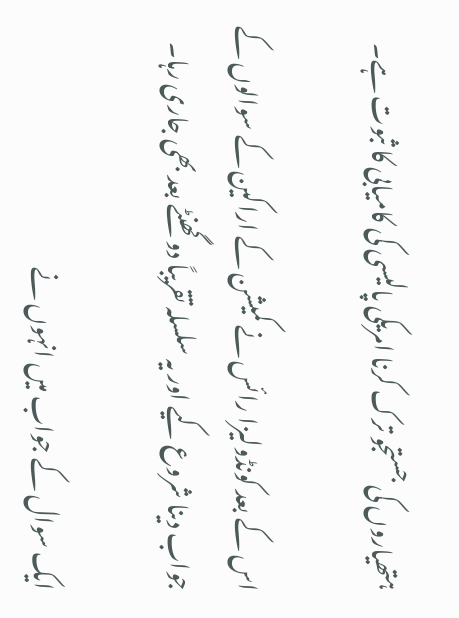ہتھیاروں کی جستجو ترک کرنا امریکی پالیسی کی کامیابی کا ثبوت ہے۔

اس کے بعد کونڈولیزا رائس نے کمیشن کے اراکین کے سوالوں کے جواب دینا شروع کیے اور یہ سلسلہ تقریباً دو گھنٹے بعد بھی جاری رہا۔

ایک سوال کے جواب میں انہوں نے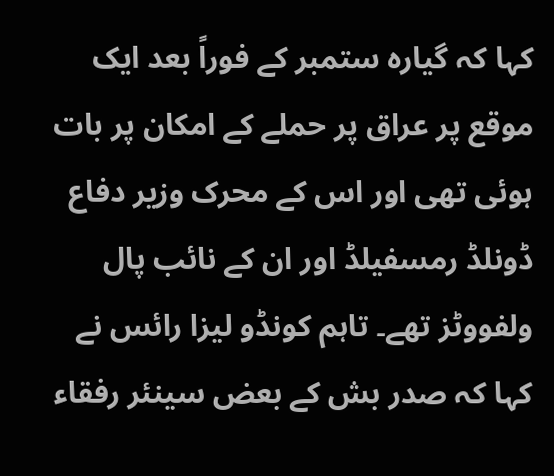کہا کہ گیارہ ستمبر کے فوراً بعد ایک موقع پر عراق پر حملے کے امکان پر بات ہوئی تھی اور اس کے محرک وزیر دفاع ڈونلڈ رمسفیلڈ اور ان کے نائب پال ولفووٹز تھے۔ تاہم کونڈو لیزا رائس نے کہا کہ صدر بش کے بعض سینئر رفقاء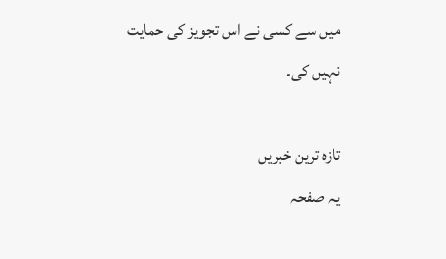میں سے کسی نے اس تجویز کی حمایت نہیں کی۔

تازہ ترین خبریں
یہ صفحہ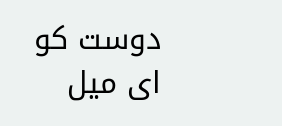دوست کو ای میل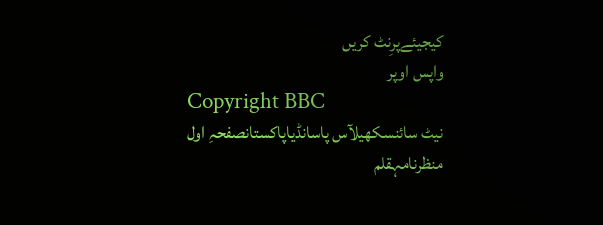کیجیئےپرِنٹ کریں
واپس اوپر
Copyright BBC
نیٹ سائنسکھیلآس پاسانڈیاپاکستانصفحہِ اول
منظرنامہقلم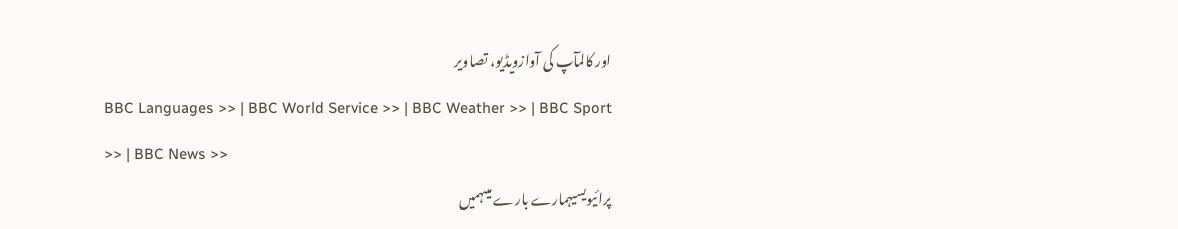اور کالمآپ کی آوازویڈیو، تصاویر
BBC Languages >> | BBC World Service >> | BBC Weather >> | BBC Sport >> | BBC News >>
پرائیویسیہمارے بارے میںہمیں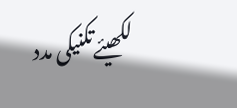لکھیئےتکنیکی مدد